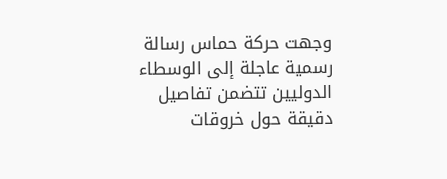وجهت حركة حماس رسالة رسمية عاجلة إلى الوسطاء الدوليين تتضمن تفاصيل دقيقة حول خروقات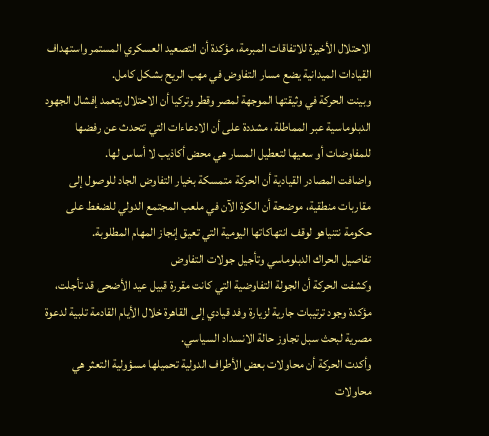الاحتلال الأخيرة للاتفاقات المبرمة، مؤكدة أن التصعيد العسكري المستمر واستهداف القيادات الميدانية يضع مسار التفاوض في مهب الريح بشكل كامل.
وبينت الحركة في وثيقتها الموجهة لمصر وقطر وتركيا أن الاحتلال يتعمد إفشال الجهود الدبلوماسية عبر المماطلة، مشددة على أن الادعاءات التي تتحدث عن رفضها للمفاوضات أو سعيها لتعطيل المسار هي محض أكاذيب لا أساس لها.
واضافت المصادر القيادية أن الحركة متمسكة بخيار التفاوض الجاد للوصول إلى مقاربات منطقية، موضحة أن الكرة الآن في ملعب المجتمع الدولي للضغط على حكومة نتنياهو لوقف انتهاكاتها اليومية التي تعيق إنجاز المهام المطلوبة.
تفاصيل الحراك الدبلوماسي وتأجيل جولات التفاوض
وكشفت الحركة أن الجولة التفاوضية التي كانت مقررة قبيل عيد الأضحى قد تأجلت، مؤكدة وجود ترتيبات جارية لزيارة وفد قيادي إلى القاهرة خلال الأيام القادمة تلبية لدعوة مصرية لبحث سبل تجاوز حالة الانسداد السياسي.
وأكدت الحركة أن محاولات بعض الأطراف الدولية تحميلها مسؤولية التعثر هي محاولات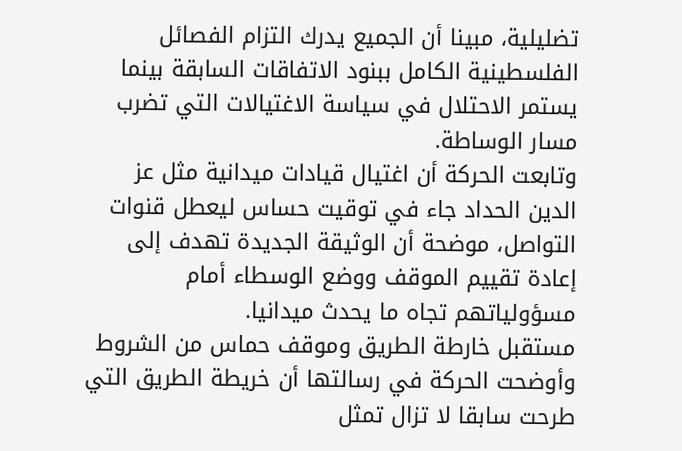تضليلية، مبينا أن الجميع يدرك التزام الفصائل الفلسطينية الكامل ببنود الاتفاقات السابقة بينما يستمر الاحتلال في سياسة الاغتيالات التي تضرب مسار الوساطة.
وتابعت الحركة أن اغتيال قيادات ميدانية مثل عز الدين الحداد جاء في توقيت حساس ليعطل قنوات التواصل، موضحة أن الوثيقة الجديدة تهدف إلى إعادة تقييم الموقف ووضع الوسطاء أمام مسؤولياتهم تجاه ما يحدث ميدانيا.
مستقبل خارطة الطريق وموقف حماس من الشروط
وأوضحت الحركة في رسالتها أن خريطة الطريق التي طرحت سابقا لا تزال تمثل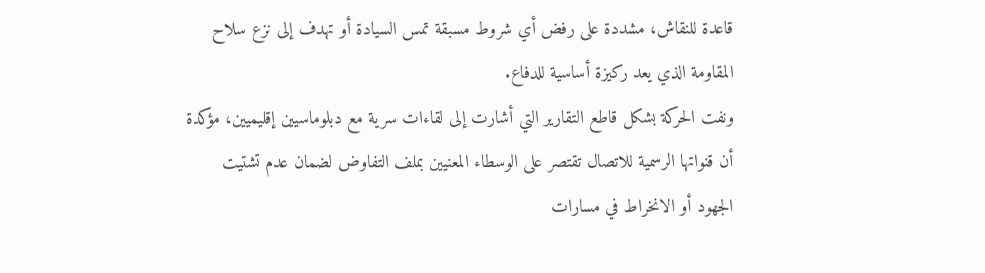قاعدة للنقاش، مشددة على رفض أي شروط مسبقة تمس السيادة أو تهدف إلى نزع سلاح المقاومة الذي يعد ركيزة أساسية للدفاع.
ونفت الحركة بشكل قاطع التقارير التي أشارت إلى لقاءات سرية مع دبلوماسيين إقليميين، مؤكدة أن قنواتها الرسمية للاتصال تقتصر على الوسطاء المعنيين بملف التفاوض لضمان عدم تشتيت الجهود أو الانخراط في مسارات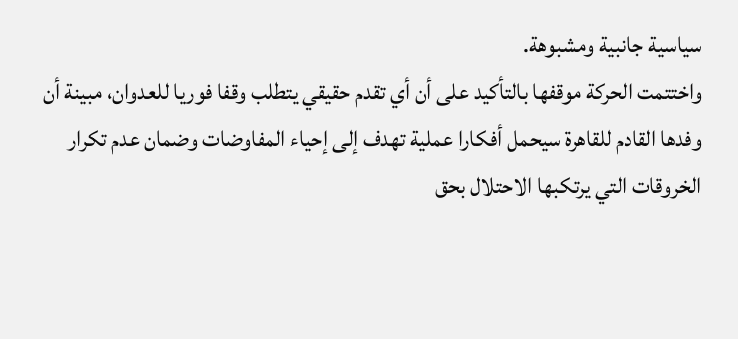سياسية جانبية ومشبوهة.
واختتمت الحركة موقفها بالتأكيد على أن أي تقدم حقيقي يتطلب وقفا فوريا للعدوان، مبينة أن وفدها القادم للقاهرة سيحمل أفكارا عملية تهدف إلى إحياء المفاوضات وضمان عدم تكرار الخروقات التي يرتكبها الاحتلال بحق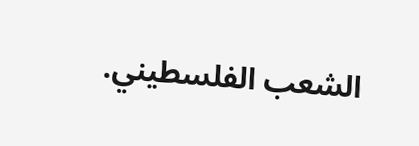الشعب الفلسطيني.